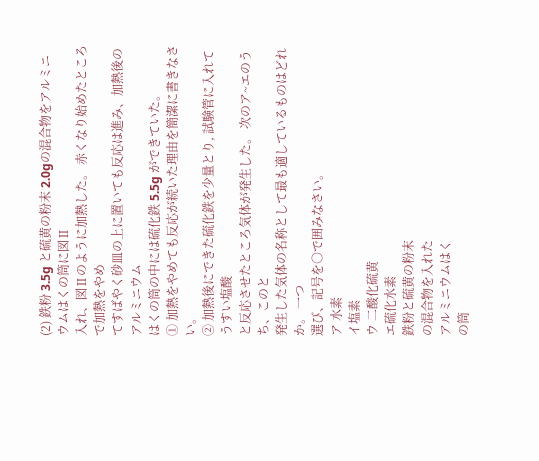(2) 鉄粉 3.5g と硫黄の粉末 2.0gの混合物をアルミニウムはくの筒に図Ⅱ
入れ、図Ⅱのように加熱した。 赤くなり始めたところで加熱をやめ
てすばやく砂皿の上に置いても反応は進み、加熱後のアルミニウム
はくの筒の中には硫化鉄 5.5g ができていた。
① 加熱をやめても反応が続いた理由を簡潔に書きなさい。
② 加熱後にできた硫化鉄を少量とり, 試験管に入れてうすい塩酸
と反応させたところ気体が発生した。 次のア~エのうち、このと
発生した気体の名称として最も適しているものはどれか。 一つ
選び、記号を○で囲みなさい。
ア 水素
イ塩素
ウ 二酸化硫黄
エ硫化水素
鉄粉と硫黄の粉末
の混合物を入れた
アルミニウムはく
の筒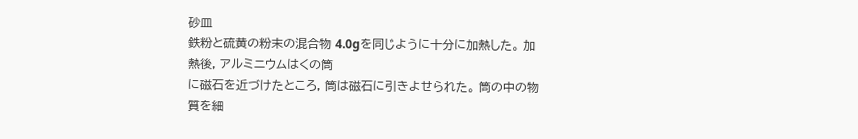砂皿
鉄粉と硫黄の粉末の混合物 4.0gを同じように十分に加熱した。 加熱後, アルミニウムはくの筒
に磁石を近づけたところ, 筒は磁石に引きよせられた。 筒の中の物質を細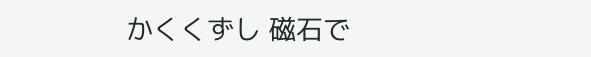かくくずし 磁石で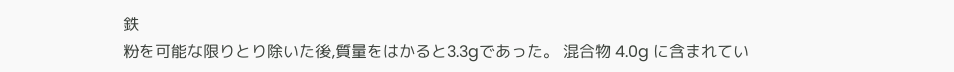鉄
粉を可能な限りとり除いた後,質量をはかると3.3gであった。 混合物 4.0g に含まれてい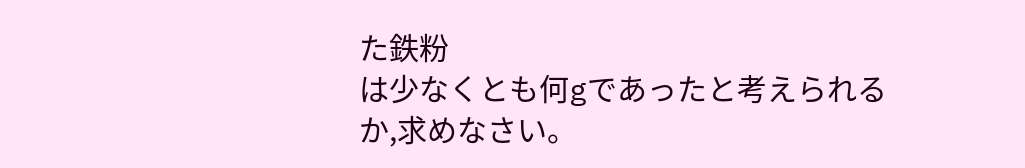た鉄粉
は少なくとも何gであったと考えられるか,求めなさい。